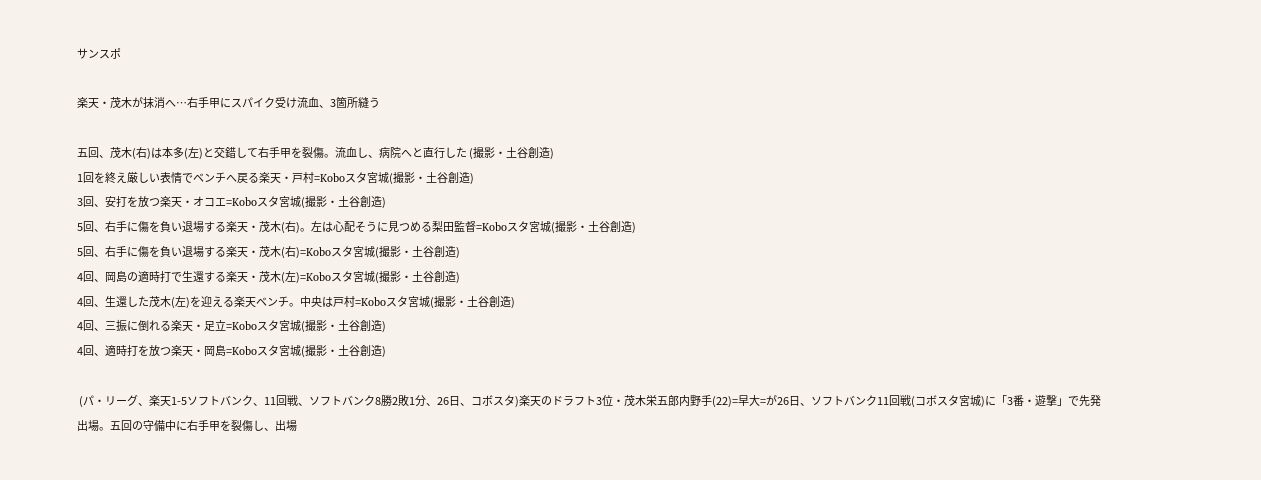サンスポ

楽天・茂木が抹消へ…右手甲にスパイク受け流血、3箇所縫う

五回、茂木(右)は本多(左)と交錯して右手甲を裂傷。流血し、病院へと直行した (撮影・土谷創造)
1回を終え厳しい表情でベンチへ戻る楽天・戸村=Koboスタ宮城(撮影・土谷創造)
3回、安打を放つ楽天・オコエ=Koboスタ宮城(撮影・土谷創造)
5回、右手に傷を負い退場する楽天・茂木(右)。左は心配そうに見つめる梨田監督=Koboスタ宮城(撮影・土谷創造)
5回、右手に傷を負い退場する楽天・茂木(右)=Koboスタ宮城(撮影・土谷創造)
4回、岡島の適時打で生還する楽天・茂木(左)=Koboスタ宮城(撮影・土谷創造)
4回、生還した茂木(左)を迎える楽天ベンチ。中央は戸村=Koboスタ宮城(撮影・土谷創造)
4回、三振に倒れる楽天・足立=Koboスタ宮城(撮影・土谷創造)
4回、適時打を放つ楽天・岡島=Koboスタ宮城(撮影・土谷創造)

 (パ・リーグ、楽天1-5ソフトバンク、11回戦、ソフトバンク8勝2敗1分、26日、コボスタ)楽天のドラフト3位・茂木栄五郎内野手(22)=早大=が26日、ソフトバンク11回戦(コボスタ宮城)に「3番・遊撃」で先発出場。五回の守備中に右手甲を裂傷し、出場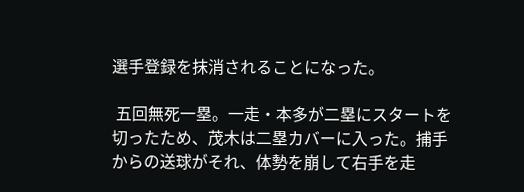選手登録を抹消されることになった。

 五回無死一塁。一走・本多が二塁にスタートを切ったため、茂木は二塁カバーに入った。捕手からの送球がそれ、体勢を崩して右手を走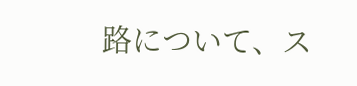路について、ス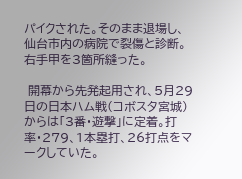パイクされた。そのまま退場し、仙台市内の病院で裂傷と診断。右手甲を3箇所縫った。

 開幕から先発起用され、5月29日の日本ハム戦(コボスタ宮城)からは「3番・遊撃」に定着。打率・279、1本塁打、26打点をマークしていた。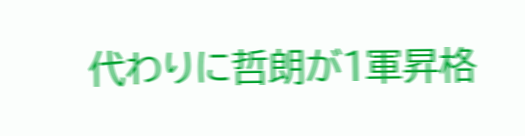代わりに哲朗が1軍昇格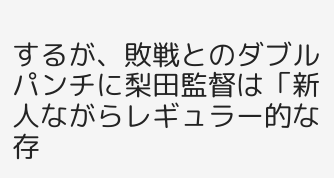するが、敗戦とのダブルパンチに梨田監督は「新人ながらレギュラー的な存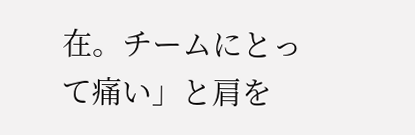在。チームにとって痛い」と肩を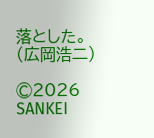落とした。 (広岡浩二)

©2026 SANKEI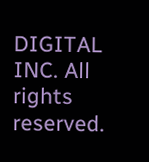DIGITAL INC. All rights reserved.